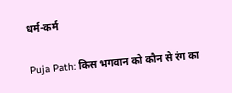धर्म-कर्म

Puja Path: किस भगवान को कौन से रंग का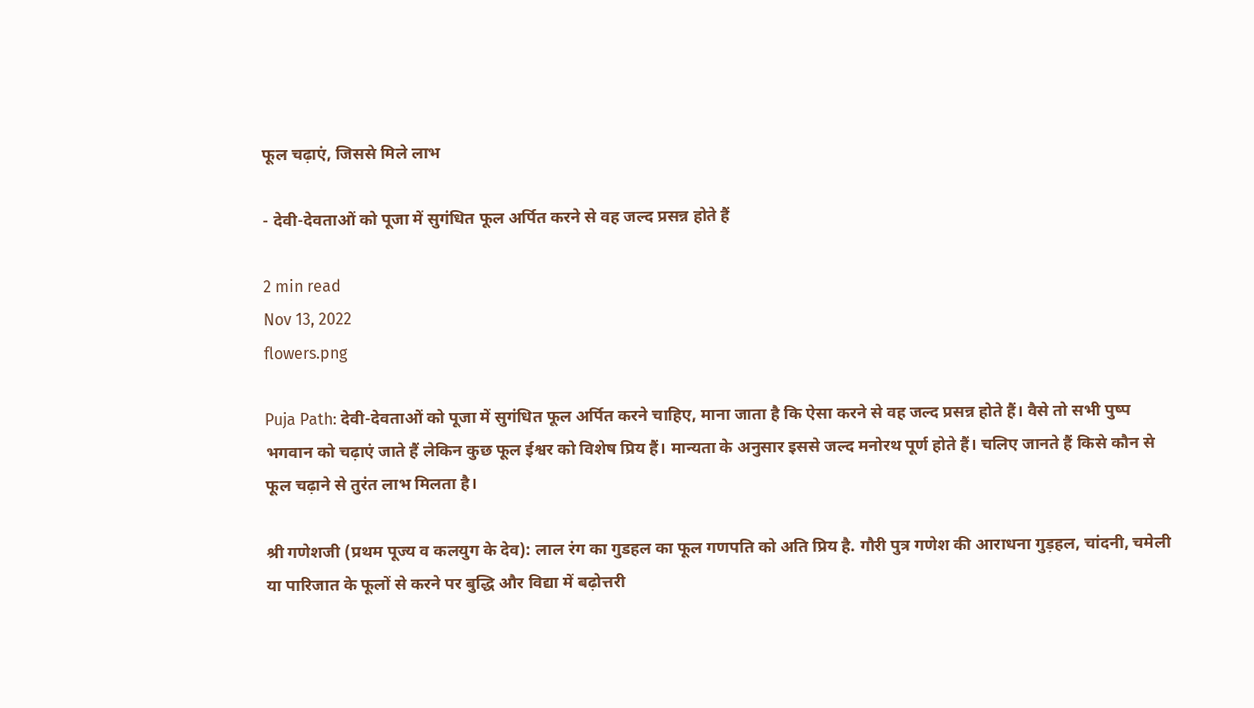फूल चढ़ाएं, जिससे मिले लाभ

- देवी-देवताओं को पूजा में सुगंधित फूल अर्पित करने से वह जल्द प्रसन्न होते हैं

2 min read
Nov 13, 2022
flowers.png

Puja Path: देवी-देवताओं को पूजा में सुगंधित फूल अर्पित करने चाहिए, माना जाता है कि ऐसा करने से वह जल्द प्रसन्न होते हैं। वैसे तो सभी पुष्प भगवान को चढ़ाएं जाते हैं लेकिन कुछ फूल ईश्वर को विशेष प्रिय हैं। मान्यता के अनुसार इससे जल्द मनोरथ पूर्ण होते हैं। चलिए जानते हैं किसे कौन से फूल चढ़ाने से तुरंत लाभ मिलता है।

श्री गणेशजी (प्रथम पूज्य व कलयुग के देव): लाल रंग का गुडहल का फूल गणपति को अति प्रिय है. गौरी पुत्र गणेश की आराधना गुड़हल, चांदनी, चमेली या पारिजात के फूलों से करने पर बुद्धि और विद्या में बढ़ोत्तरी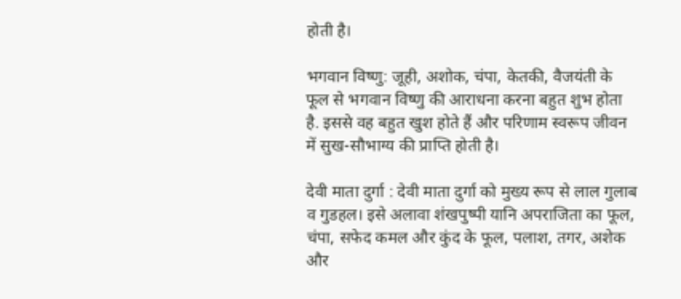होती है।

भगवान विष्णु: जूही, अशोक, चंपा, केतकी, वैजयंती के फूल से भगवान विष्णु की आराधना करना बहुत शुभ होता है. इससे वह बहुत खुश होते हैं और परिणाम स्वरूप जीवन में सुख-सौभाग्य की प्राप्ति होती है।

देवी माता दुर्गा : देवी माता दुर्गा को मुख्य रूप से लाल गुलाब व गुडहल। इसे अलावा शंखपुष्पी यानि अपराजिता का फूल, चंपा, सफेद कमल और कुंद के फूल, पलाश, तगर, अशेक और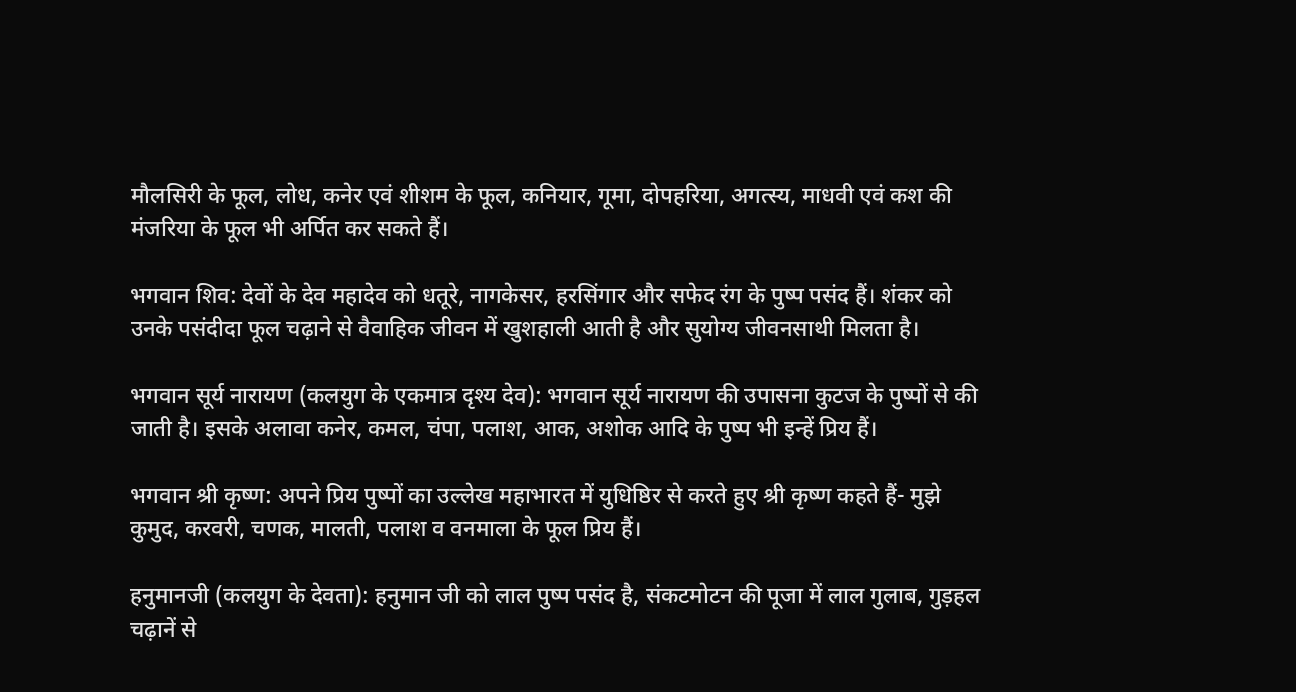मौलसिरी के फूल, लोध, कनेर एवं शीशम के फूल, कनियार, गूमा, दोपहरिया, अगत्स्य, माधवी एवं कश की मंजरिया के फूल भी अर्पित कर सकते हैं।

भगवान शिव: देवों के देव महादेव को धतूरे, नागकेसर, हरसिंगार और सफेद रंग के पुष्प पसंद हैं। शंकर को उनके पसंदीदा फूल चढ़ाने से वैवाहिक जीवन में खुशहाली आती है और सुयोग्य जीवनसाथी मिलता है।

भगवान सूर्य नारायण (कलयुग के एकमात्र दृश्य देव): भगवान सूर्य नारायण की उपासना कुटज के पुष्पों से की जाती है। इसके अलावा कनेर, कमल, चंपा, पलाश, आक, अशोक आदि के पुष्प भी इन्हें प्रिय हैं।

भगवान श्री कृष्ण: अपने प्रिय पुष्पों का उल्लेख महाभारत में युधिष्ठिर से करते हुए श्री कृष्ण कहते हैं- मुझे कुमुद, करवरी, चणक, मालती, पलाश व वनमाला के फूल प्रिय हैं।

हनुमानजी (कलयुग के देवता): हनुमान जी को लाल पुष्प पसंद है, संकटमोटन की पूजा में लाल गुलाब, गुड़हल चढ़ानें से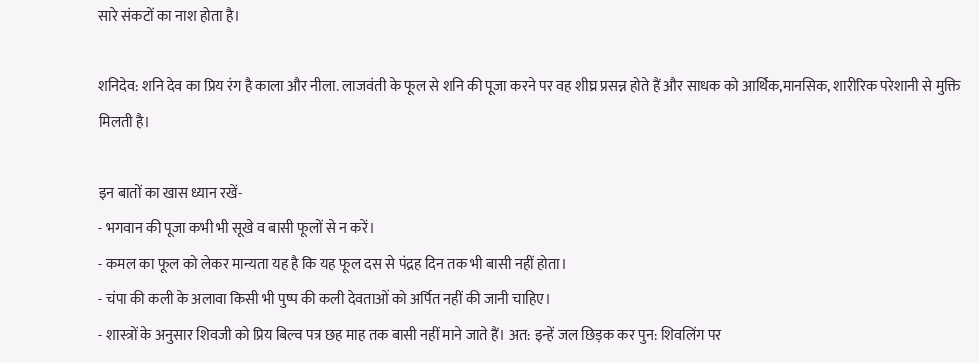सारे संकटों का नाश होता है।

शनिदेव: शनि देव का प्रिय रंग है काला और नीला. लाजवंती के फूल से शनि की पूजा करने पर वह शीघ्र प्रसन्न होते हैं और साधक को आर्थिक,मानसिक, शारीरिक परेशानी से मुक्ति मिलती है।

इन बातों का खास ध्यान रखें-
- भगवान की पूजा कभी भी सूखे व बासी फूलों से न करें।
- कमल का फूल को लेकर मान्यता यह है कि यह फूल दस से पंद्रह दिन तक भी बासी नहीं होता।
- चंपा की कली के अलावा किसी भी पुष्प की कली देवताओं को अर्पित नहीं की जानी चाहिए।
- शास्त्रों के अनुसार शिवजी को प्रिय बिल्व पत्र छह माह तक बासी नहीं माने जाते हैं। अत: इन्हें जल छिड़क कर पुन: शिवलिंग पर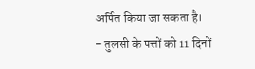अर्पित किया जा सकता है।
- तुलसी के पत्तों को 11 दिनों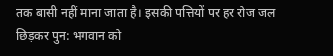तक बासी नहीं माना जाता है। इसकी पत्तियों पर हर रोज जल छिड़कर पुन: भगवान को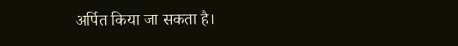अर्पित किया जा सकता है।